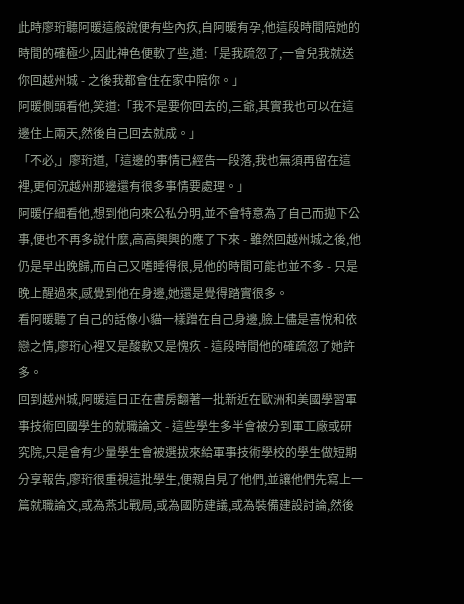此時廖珩聽阿暖這般說便有些內疚,自阿暖有孕,他這段時間陪她的時間的確極少,因此神色便軟了些,道:「是我疏忽了,一會兒我就送你回越州城 - 之後我都會住在家中陪你。」
阿暖側頭看他,笑道:「我不是要你回去的,三爺,其實我也可以在這邊住上兩天,然後自己回去就成。」
「不必,」廖珩道,「這邊的事情已經告一段落,我也無須再留在這裡,更何況越州那邊還有很多事情要處理。」
阿暖仔細看他,想到他向來公私分明,並不會特意為了自己而拋下公事,便也不再多說什麼,高高興興的應了下來 - 雖然回越州城之後,他仍是早出晚歸,而自己又嗜睡得很,見他的時間可能也並不多 - 只是晚上醒過來,感覺到他在身邊,她還是覺得踏實很多。
看阿暖聽了自己的話像小貓一樣蹭在自己身邊,臉上儘是喜悅和依戀之情,廖珩心裡又是酸軟又是愧疚 - 這段時間他的確疏忽了她許多。
回到越州城,阿暖這日正在書房翻著一批新近在歐洲和美國學習軍事技術回國學生的就職論文 - 這些學生多半會被分到軍工廠或研究院,只是會有少量學生會被選拔來給軍事技術學校的學生做短期分享報告,廖珩很重視這批學生,便親自見了他們,並讓他們先寫上一篇就職論文,或為燕北戰局,或為國防建議,或為裝備建設討論,然後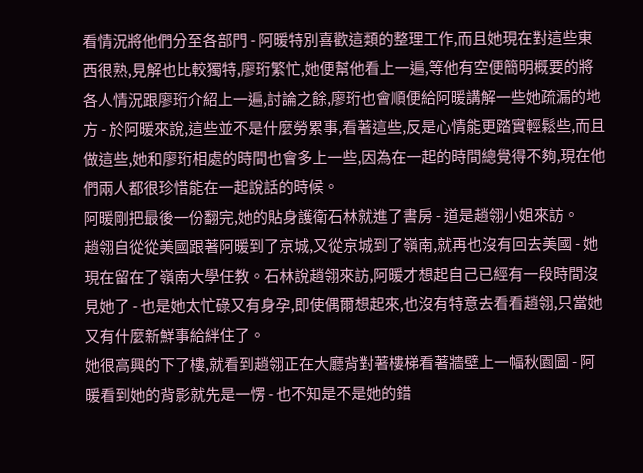看情況將他們分至各部門 - 阿暖特別喜歡這類的整理工作,而且她現在對這些東西很熟,見解也比較獨特,廖珩繁忙,她便幫他看上一遍,等他有空便簡明概要的將各人情況跟廖珩介紹上一遍,討論之餘,廖珩也會順便給阿暖講解一些她疏漏的地方 - 於阿暖來說,這些並不是什麼勞累事,看著這些,反是心情能更踏實輕鬆些,而且做這些,她和廖珩相處的時間也會多上一些,因為在一起的時間總覺得不夠,現在他們兩人都很珍惜能在一起說話的時候。
阿暖剛把最後一份翻完,她的貼身護衛石林就進了書房 - 道是趙翎小姐來訪。
趙翎自從從美國跟著阿暖到了京城,又從京城到了嶺南,就再也沒有回去美國 - 她現在留在了嶺南大學任教。石林說趙翎來訪,阿暖才想起自己已經有一段時間沒見她了 - 也是她太忙碌又有身孕,即使偶爾想起來,也沒有特意去看看趙翎,只當她又有什麼新鮮事給絆住了。
她很高興的下了樓,就看到趙翎正在大廳背對著樓梯看著牆壁上一幅秋園圖 - 阿暖看到她的背影就先是一愣 - 也不知是不是她的錯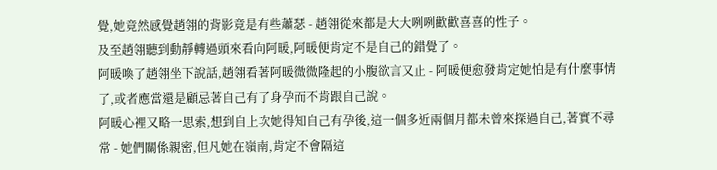覺,她竟然感覺趙翎的背影竟是有些蕭瑟 - 趙翎從來都是大大咧咧歡歡喜喜的性子。
及至趙翎聽到動靜轉過頭來看向阿暖,阿暖便肯定不是自己的錯覺了。
阿暖喚了趙翎坐下說話,趙翎看著阿暖微微隆起的小腹欲言又止 - 阿暖便愈發肯定她怕是有什麼事情了,或者應當還是顧忌著自己有了身孕而不肯跟自己說。
阿暖心裡又略一思索,想到自上次她得知自己有孕後,這一個多近兩個月都未曾來探過自己,著實不尋常 - 她們關係親密,但凡她在嶺南,肯定不會隔這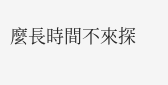麼長時間不來探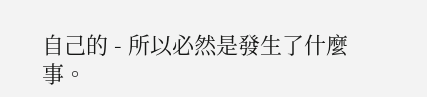自己的 - 所以必然是發生了什麼事。